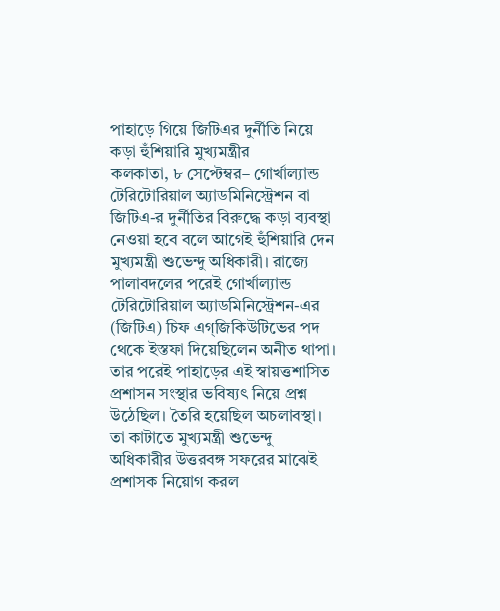পাহাড়ে গিয়ে জিটিএর দুর্নীতি নিয়ে কড়া হুঁশিয়ারি মুখ্যমন্ত্রীর
কলকাতা, ৮ সেপ্টেম্বর– গোর্খাল্যান্ড টেরিটোরিয়াল অ্যাডমিনিস্ট্রেশন বা জিটিএ-র দুর্নীতির বিরুদ্ধে কড়া ব্যবস্থা নেওয়া হবে বলে আগেই হুঁশিয়ারি দেন মুখ্যমন্ত্রী শুভেন্দু অধিকারী। রাজ্যে পালাবদলের পরেই গোর্খাল্যান্ড টেরিটোরিয়াল অ্যাডমিনিস্ট্রেশন-এর (জিটিএ) চিফ এগ্জিকিউটিভের পদ থেকে ইস্তফা দিয়েছিলেন অনীত থাপা। তার পরেই পাহাড়ের এই স্বায়ত্তশাসিত প্রশাসন সংস্থার ভবিষ্যৎ নিয়ে প্রশ্ন উঠেছিল। তৈরি হয়েছিল অচলাবস্থা। তা কাটাতে মুখ্যমন্ত্রী শুভেন্দু অধিকারীর উত্তরবঙ্গ সফরের মাঝেই প্রশাসক নিয়োগ করল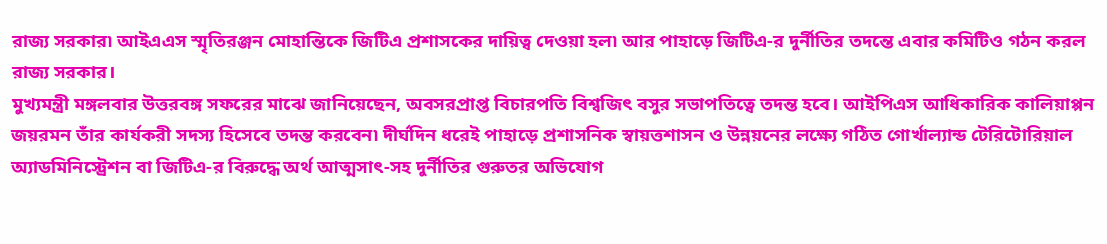রাজ্য সরকার৷ আইএএস স্মৃতিরঞ্জন মোহান্তিকে জিটিএ প্রশাসকের দায়িত্ব দেওয়া হল৷ আর পাহাড়ে জিটিএ-র দুর্নীতির তদন্তে এবার কমিটিও গঠন করল রাজ্য সরকার।
মুখ্যমন্ত্রী মঙ্গলবার উত্তরবঙ্গ সফরের মাঝে জানিয়েছেন, অবসরপ্রাপ্ত বিচারপতি বিশ্বজিৎ বসুর সভাপতিত্বে তদন্ত হবে। আইপিএস আধিকারিক কালিয়াপ্পন জয়রমন তাঁর কার্যকরী সদস্য হিসেবে তদন্ত করবেন৷ দীর্ঘদিন ধরেই পাহাড়ে প্রশাসনিক স্বায়ত্তশাসন ও উন্নয়নের লক্ষ্যে গঠিত গোর্খাল্যান্ড টেরিটোরিয়াল অ্যাডমিনিস্ট্রেশন বা জিটিএ-র বিরুদ্ধে অর্থ আত্মসাৎ-সহ দুর্নীতির গুরুতর অভিযোগ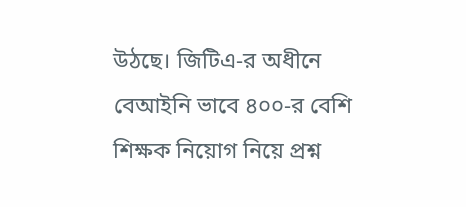উঠছে। জিটিএ-র অধীনে বেআইনি ভাবে ৪০০-র বেশি শিক্ষক নিয়োগ নিয়ে প্রশ্ন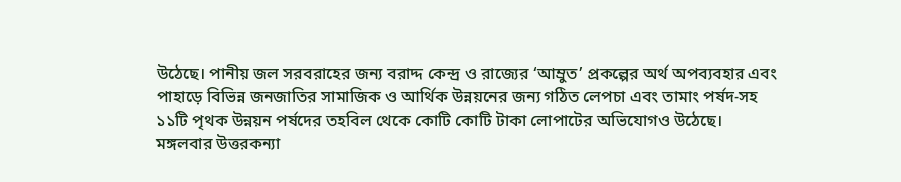উঠেছে। পানীয় জল সরবরাহের জন্য বরাদ্দ কেন্দ্র ও রাজ্যের ‘আম্রুত’ প্রকল্পের অর্থ অপব্যবহার এবং পাহাড়ে বিভিন্ন জনজাতির সামাজিক ও আর্থিক উন্নয়নের জন্য গঠিত লেপচা এবং তামাং পর্ষদ-সহ ১১টি পৃথক উন্নয়ন পর্ষদের তহবিল থেকে কোটি কোটি টাকা লোপাটের অভিযোগও উঠেছে।
মঙ্গলবার উত্তরকন্যা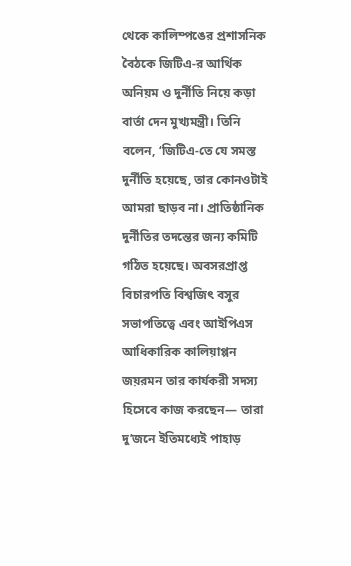থেকে কালিম্পঙের প্রশাসনিক বৈঠকে জিটিএ-র আর্থিক অনিয়ম ও দুর্নীতি নিয়ে কড়া বার্তা দেন মুখ্যমন্ত্রী। তিনি বলেন, ‘জিটিএ-তে যে সমস্ত দুর্নীতি হয়েছে, তার কোনওটাই আমরা ছাড়ব না। প্রাতিষ্ঠানিক দুর্নীতির তদন্তের জন্য কমিটি গঠিত হয়েছে। অবসরপ্রাপ্ত বিচারপতি বিশ্বজিৎ বসুর সভাপতিত্বে এবং আইপিএস আধিকারিক কালিয়াপ্পন জয়রমন তার কার্যকরী সদস্য হিসেবে কাজ করছেন— তারা দু’জনে ইতিমধ্যেই পাহাড়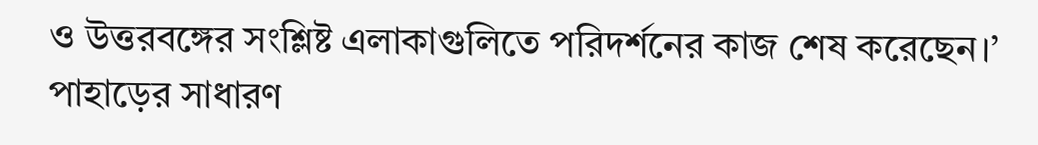ও উত্তরবঙ্গের সংশ্লিষ্ট এলাকাগুলিতে পরিদর্শনের কাজ শেষ করেছেন।’ পাহাড়ের সাধারণ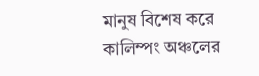মানুষ বিশেষ করে কালিম্পং অঞ্চলের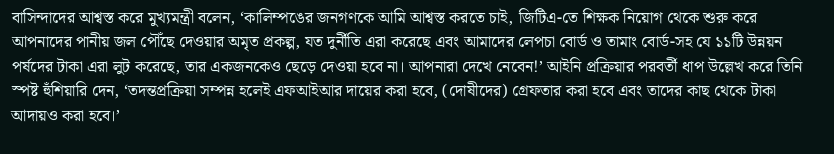বাসিন্দাদের আশ্বস্ত করে মুখ্যমন্ত্রী বলেন, ‘কালিম্পঙের জনগণকে আমি আশ্বস্ত করতে চাই, জিটিএ-তে শিক্ষক নিয়োগ থেকে শুরু করে আপনাদের পানীয় জল পৌঁছে দেওয়ার অমৃত প্রকল্প, যত দুর্নীতি এরা করেছে এবং আমাদের লেপচা বোর্ড ও তামাং বোর্ড-সহ যে ১১টি উন্নয়ন পর্ষদের টাকা এরা লুট করেছে, তার একজনকেও ছেড়ে দেওয়া হবে না। আপনারা দেখে নেবেন!’ আইনি প্রক্রিয়ার পরবর্তী ধাপ উল্লেখ করে তিনি স্পষ্ট হুঁশিয়ারি দেন, ‘তদন্তপ্রক্রিয়া সম্পন্ন হলেই এফআইআর দায়ের করা হবে, (দোষীদের) গ্রেফতার করা হবে এবং তাদের কাছ থেকে টাকা আদায়ও করা হবে।’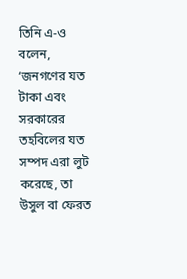তিনি এ-ও বলেন, ‘জনগণের যত টাকা এবং সরকারের তহবিলের যত সম্পদ এরা লুট করেছে, তা উসুল বা ফেরত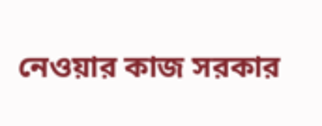নেওয়ার কাজ সরকার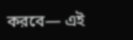করবে— এই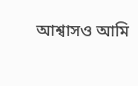আশ্বাসও আমি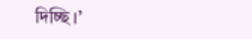দিচ্ছি।’